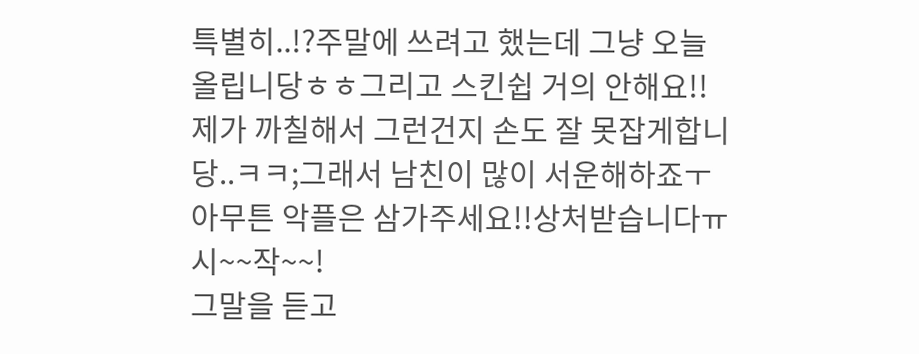특별히..!?주말에 쓰려고 했는데 그냥 오늘 올립니당ㅎㅎ그리고 스킨쉽 거의 안해요!!제가 까칠해서 그런건지 손도 잘 못잡게합니당..ㅋㅋ;그래서 남친이 많이 서운해하죠ㅜ아무튼 악플은 삼가주세요!!상처받습니다ㅠ
시~~작~~!
그말을 듣고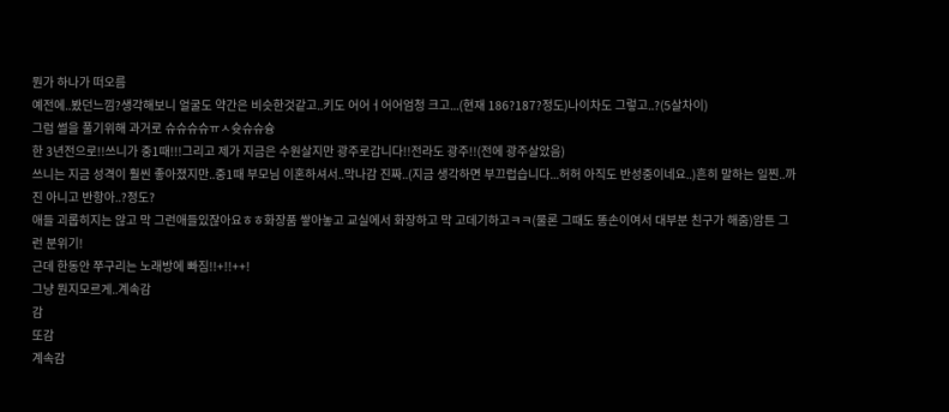뭔가 하나가 떠오름
예전에..봤던느낌?생각해보니 얼굴도 약간은 비슷한것같고..키도 어어ㅓ어어엄청 크고...(현재 186?187?정도)나이차도 그렇고..?(5살차이)
그럼 썰을 풀기위해 과거로 슈슈슈슈ㅠㅅ슛슈슈슝
한 3년전으로!!쓰니가 중1때!!!그리고 제가 지금은 수원살지만 광주로갑니다!!전라도 광주!!(전에 광주살았음)
쓰니는 지금 성격이 훨씬 좋아졌지만..중1때 부모님 이혼하셔서..막나감 진짜..(지금 생각하면 부끄럽습니다...허허 아직도 반성중이네요..)흔히 말하는 일찐..까진 아니고 반항아..?정도?
애들 괴롭히지는 않고 막 그런애들있잖아요ㅎㅎ화장품 쌓아놓고 교실에서 화장하고 막 고데기하고ㅋㅋ(물론 그때도 똥손이여서 대부분 친구가 해줌)암튼 그런 분위기!
근데 한동안 쭈구리는 노래방에 빠짐!!+!!++!
그냥 뭔지모르게..계속감
감
또감
계속감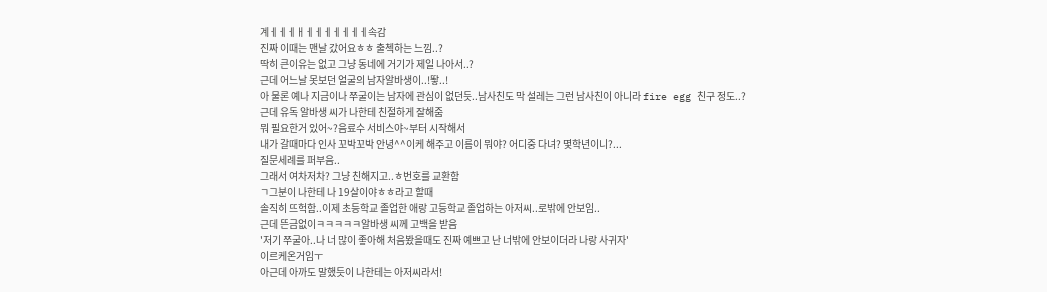계ㅔㅔㅔㅐㅔㅔㅔㅔㅔㅔㅔ속감
진짜 이때는 맨날 갔어요ㅎㅎ 출첵하는 느낌..?
딱히 큰이유는 없고 그냥 동네에 거기가 제일 나아서..?
근데 어느날 못보던 얼굴의 남자알바생이..!뙇..!
아 물론 예나 지금이나 쭈굴이는 남자에 관심이 없던듯..남사친도 막 설레는 그런 남사친이 아니라 fire egg 친구 정도..?
근데 유독 알바생 씨가 나한테 친절하게 잘해줌
뭐 필요한거 있어~?음료수 서비스야~부터 시작해서
내가 갈때마다 인사 꼬박꼬박 안녕^^이케 해주고 이름이 뭐야? 어디중 다녀? 몇학년이니?...
질문세례를 퍼부음..
그래서 여차저차? 그냥 친해지고..ㅎ번호를 교환함
ㄱ그분이 나한테 나 19살이야ㅎㅎ라고 할때
솔직히 뜨헉함..이제 초등학교 졸업한 애랑 고등학교 졸업하는 아저씨..로밖에 안보임..
근데 뜬금없이ㅋㅋㅋㅋㅋ알바생 씨께 고백을 받음
'저기 쭈굴아..나 너 많이 좋아해 처음봤을때도 진짜 예쁘고 난 너밖에 안보이더라 나랑 사귀자'
이르케온거임ㅜ
아근데 아까도 말했듯이 나한테는 아저씨라서!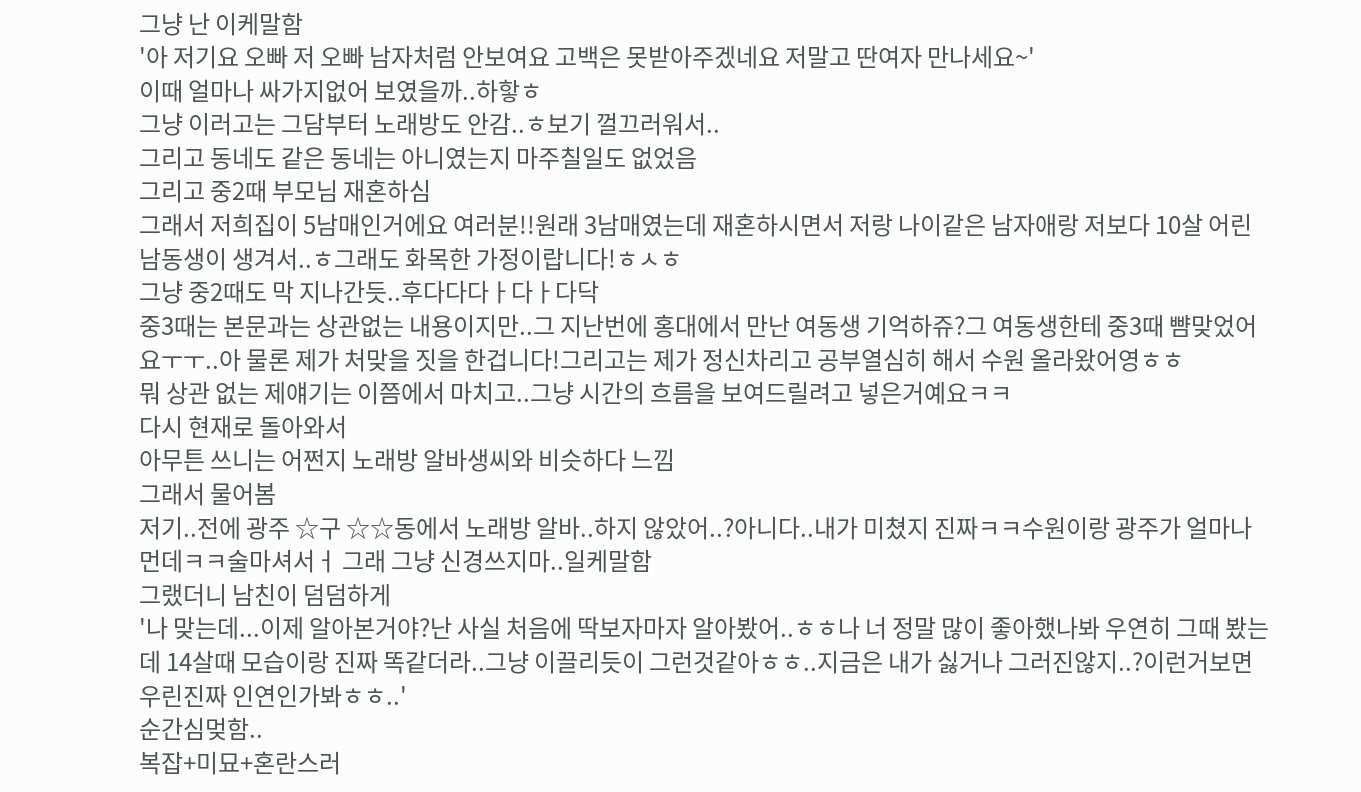그냥 난 이케말함
'아 저기요 오빠 저 오빠 남자처럼 안보여요 고백은 못받아주겠네요 저말고 딴여자 만나세요~'
이때 얼마나 싸가지없어 보였을까..하핳ㅎ
그냥 이러고는 그담부터 노래방도 안감..ㅎ보기 껄끄러워서..
그리고 동네도 같은 동네는 아니였는지 마주칠일도 없었음
그리고 중2때 부모님 재혼하심
그래서 저희집이 5남매인거에요 여러분!!원래 3남매였는데 재혼하시면서 저랑 나이같은 남자애랑 저보다 10살 어린 남동생이 생겨서..ㅎ그래도 화목한 가정이랍니다!ㅎㅅㅎ
그냥 중2때도 막 지나간듯..후다다다ㅏ다ㅏ다닥
중3때는 본문과는 상관없는 내용이지만..그 지난번에 홍대에서 만난 여동생 기억하쥬?그 여동생한테 중3때 뺨맞었어요ㅜㅜ..아 물론 제가 처맞을 짓을 한겁니다!그리고는 제가 정신차리고 공부열심히 해서 수원 올라왔어영ㅎㅎ
뭐 상관 없는 제얘기는 이쯤에서 마치고..그냥 시간의 흐름을 보여드릴려고 넣은거예요ㅋㅋ
다시 현재로 돌아와서
아무튼 쓰니는 어쩐지 노래방 알바생씨와 비슷하다 느낌
그래서 물어봄
저기..전에 광주 ☆구 ☆☆동에서 노래방 알바..하지 않았어..?아니다..내가 미쳤지 진짜ㅋㅋ수원이랑 광주가 얼마나 먼데ㅋㅋ술마셔서ㅓ 그래 그냥 신경쓰지마..일케말함
그랬더니 남친이 덤덤하게
'나 맞는데...이제 알아본거야?난 사실 처음에 딱보자마자 알아봤어..ㅎㅎ나 너 정말 많이 좋아했나봐 우연히 그때 봤는데 14살때 모습이랑 진짜 똑같더라..그냥 이끌리듯이 그런것같아ㅎㅎ..지금은 내가 싫거나 그러진않지..?이런거보면 우린진짜 인연인가봐ㅎㅎ..'
순간심멎함..
복잡+미묘+혼란스러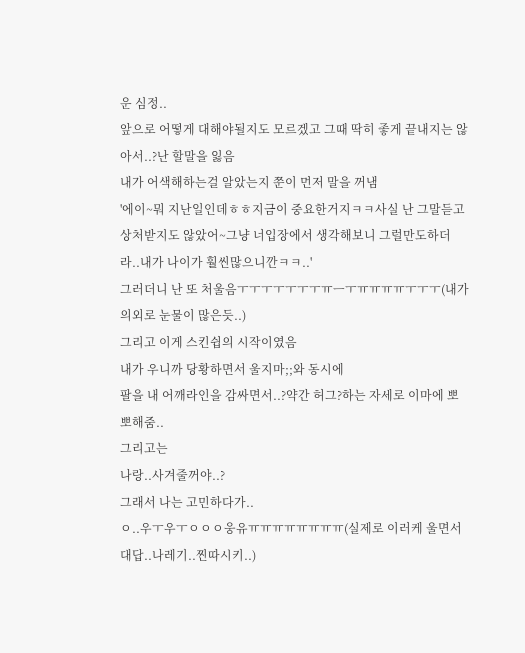운 심정..
앞으로 어떻게 대해야될지도 모르겠고 그때 딱히 좋게 끝내지는 않아서..?난 할말을 잃음
내가 어색해하는걸 알았는지 쭌이 먼저 말을 꺼냄
'에이~뭐 지난일인데ㅎㅎ지금이 중요한거지ㅋㅋ사실 난 그말듣고 상처받지도 않았어~그냥 너입장에서 생각해보니 그럴만도하더라..내가 나이가 훨씬많으니깐ㅋㅋ..'
그러더니 난 또 처울음ㅜㅜㅜㅜㅜㅜㅜㅠㅡㅜㅠㅠㅠㅠㅜㅜㅜ(내가 의외로 눈물이 많은듯..)
그리고 이게 스킨쉽의 시작이였음
내가 우니까 당황하면서 울지마;;와 동시에
팔을 내 어깨라인을 감싸면서..?약간 허그?하는 자세로 이마에 뽀뽀해줌..
그리고는
나랑..사겨줄꺼야..?
그래서 나는 고민하다가..
ㅇ..우ㅜ우ㅜㅇㅇㅇ웅유ㅠㅠㅠㅠㅠㅠㅠㅠ(실제로 이러케 울면서 대답..나레기..찐따시키..)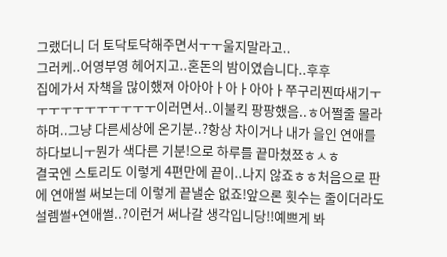그랬더니 더 토닥토닥해주면서ㅜㅜ울지말라고..
그러케..어영부영 헤어지고..혼돈의 밤이였습니다..후후
집에가서 자책을 많이했져 아아아ㅏ아ㅏ아아ㅏ쭈구리찐따새기ㅜㅜㅜㅜㅜㅜㅜㅜㅜㅜㅜ이러면서..이불킥 팡팡했음..ㅎ어쩔줄 몰라하며..그냥 다른세상에 온기분..?항상 차이거나 내가 을인 연애를 하다보니ㅜ뭔가 색다른 기분!으로 하루를 끝마쳤쬬ㅎㅅㅎ
결국엔 스토리도 이렇게 4편만에 끝이..나지 않죠ㅎㅎ처음으로 판에 연애썰 써보는데 이렇게 끝낼순 없죠!앞으론 횟수는 줄이더라도 설렘썰+연애썰..?이런거 써나갈 생각입니당!!예쁘게 봐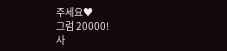주세요♥
그럼 20000!
사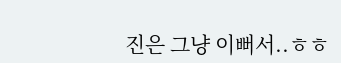진은 그냥 이뻐서..ㅎㅎ